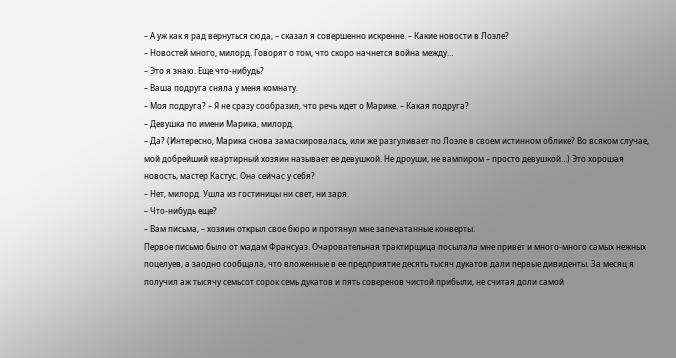– А уж как я рад вернуться сюда, – сказал я совершенно искренне. – Какие новости в Лоэле?
– Новостей много, милорд. Говорят о том, что скоро начнется война между…
– Это я знаю. Еще что-нибудь?
– Ваша подруга сняла у меня комнату.
– Моя подруга? – Я не сразу сообразил, что речь идет о Марике. – Какая подруга?
– Девушка по имени Марика, милорд.
– Да? (Интересно, Марика снова замаскировалась, или же разгуливает по Лоэле в своем истинном облике? Во всяком случае, мой добрейший квартирный хозяин называет ее девушкой. Не дроуши, не вампиром – просто девушкой…) Это хорошая новость, мастер Кастус. Она сейчас у себя?
– Нет, милорд. Ушла из гостиницы ни свет, ни заря.
– Что-нибудь еще?
– Вам письма, – хозяин открыл свое бюро и протянул мне запечатанные конверты.
Первое письмо было от мадам Франсуаз. Очаровательная трактирщица посылала мне привет и много-много самых нежных поцелуев, а заодно сообщала, что вложенные в ее предприятие десять тысяч дукатов дали первые дивиденты. За месяц я получил аж тысячу семьсот сорок семь дукатов и пять соверенов чистой прибыли, не считая доли самой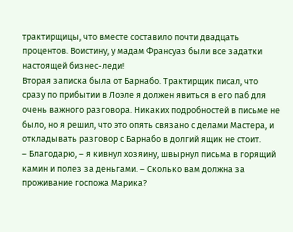трактирщицы, что вместе составило почти двадцать процентов. Воистину, у мадам Франсуаз были все задатки настоящей бизнес-леди!
Вторая записка была от Барнабо. Трактирщик писал, что сразу по прибытии в Лоэле я должен явиться в его паб для очень важного разговора. Никаких подробностей в письме не было, но я решил, что это опять связано с делами Мастера, и откладывать разговор с Барнабо в долгий ящик не стоит.
– Благодарю, – я кивнул хозяину, швырнул письма в горящий камин и полез за деньгами. – Сколько вам должна за проживание госпожа Марика?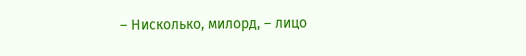– Нисколько, милорд, – лицо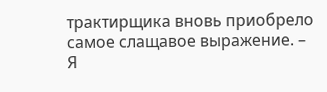трактирщика вновь приобрело самое слащавое выражение. – Я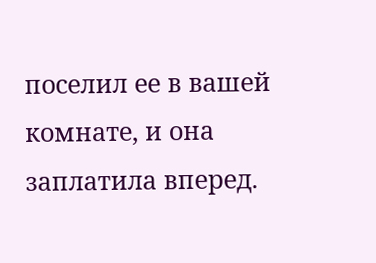поселил ее в вашей комнате, и она заплатила вперед.